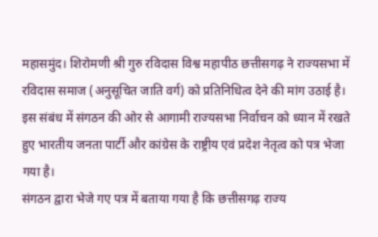महासमुंद। शिरोमणी श्री गुरु रविदास विश्व महापीठ छत्तीसगढ़ ने राज्यसभा में रविदास समाज (अनुसूचित जाति वर्ग) को प्रतिनिधित्व देने की मांग उठाई है। इस संबंध में संगठन की ओर से आगामी राज्यसभा निर्वाचन को ध्यान में रखते हुए भारतीय जनता पार्टी और कांग्रेस के राष्ट्रीय एवं प्रदेश नेतृत्व को पत्र भेजा गया है।
संगठन द्वारा भेजे गए पत्र में बताया गया है कि छत्तीसगढ़ राज्य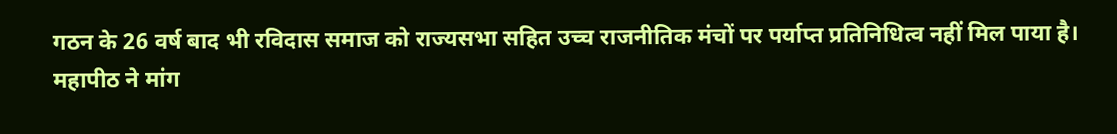गठन के 26 वर्ष बाद भी रविदास समाज को राज्यसभा सहित उच्च राजनीतिक मंचों पर पर्याप्त प्रतिनिधित्व नहीं मिल पाया है। महापीठ ने मांग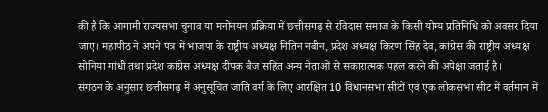की है कि आगामी राज्यसभा चुनाव या मनोनयन प्रक्रिया में छत्तीसगढ़ से रविदास समाज के किसी योग्य प्रतिनिधि को अवसर दिया जाए। महापीठ ने अपने पत्र में भाजपा के राष्ट्रीय अध्यक्ष नितिन नबीन, प्रदेश अध्यक्ष किरण सिंह देव, कांग्रेस की राष्ट्रीय अध्यक्ष सोनिया गांधी तथा प्रदेश कांग्रेस अध्यक्ष दीपक बैज सहित अन्य नेताओं से सकारात्मक पहल करने की अपेक्षा जताई है।
संगठन के अनुसार छत्तीसगढ़ में अनुसूचित जाति वर्ग के लिए आरक्षित 10 विधानसभा सीटों एवं एक लोकसभा सीट में वर्तमान में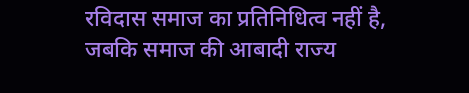रविदास समाज का प्रतिनिधित्व नहीं है, जबकि समाज की आबादी राज्य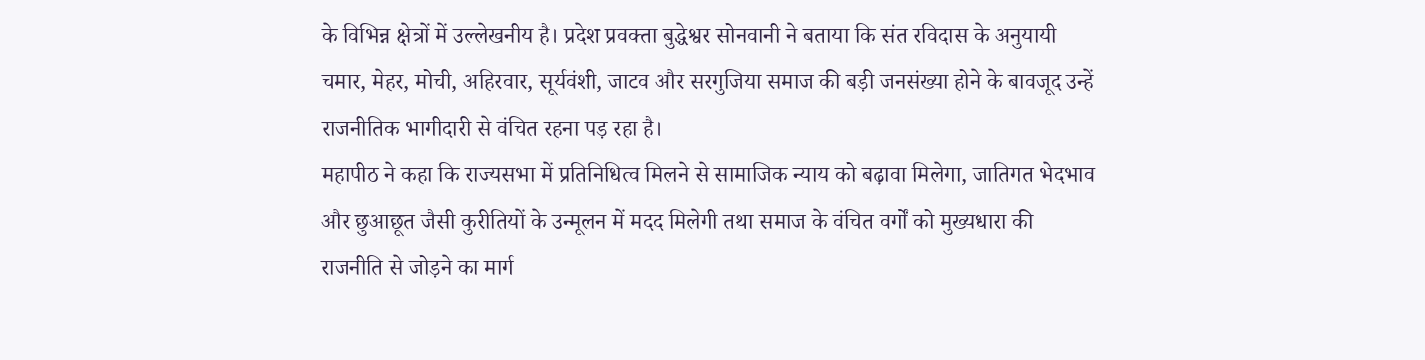के विभिन्न क्षेत्रों में उल्लेखनीय है। प्रदेश प्रवक्ता बुद्धेश्वर सोनवानी ने बताया कि संत रविदास के अनुयायी चमार, मेहर, मोची, अहिरवार, सूर्यवंशी, जाटव और सरगुजिया समाज की बड़ी जनसंख्या होने के बावजूद उन्हें राजनीतिक भागीदारी से वंचित रहना पड़ रहा है।
महापीठ ने कहा कि राज्यसभा में प्रतिनिधित्व मिलने से सामाजिक न्याय को बढ़ावा मिलेगा, जातिगत भेदभाव और छुआछूत जैसी कुरीतियों के उन्मूलन में मदद मिलेगी तथा समाज के वंचित वर्गों को मुख्यधारा की राजनीति से जोड़ने का मार्ग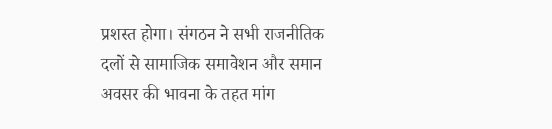प्रशस्त होगा। संगठन ने सभी राजनीतिक दलों से सामाजिक समावेशन और समान अवसर की भावना के तहत मांग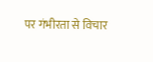पर गंभीरता से विचार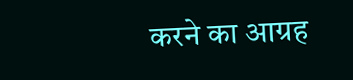करने का आग्रह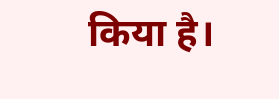किया है।